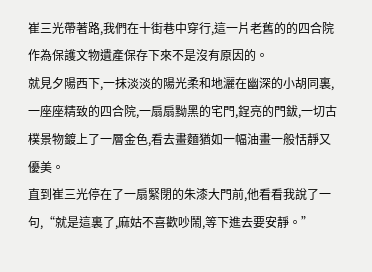崔三光帶著路,我們在十街巷中穿行,這一片老舊的的四合院作為保護文物遺產保存下來不是沒有原因的。
就見夕陽西下,一抹淡淡的陽光柔和地灑在幽深的小胡同裏,一座座精致的四合院,一扇扇黝黑的宅門,鋥亮的門鈸,一切古樸景物鍍上了一層金色,看去畫麵猶如一幅油畫一般恬靜又優美。
直到崔三光停在了一扇緊閉的朱漆大門前,他看看我說了一句,“就是這裏了,麻姑不喜歡吵鬧,等下進去要安靜。”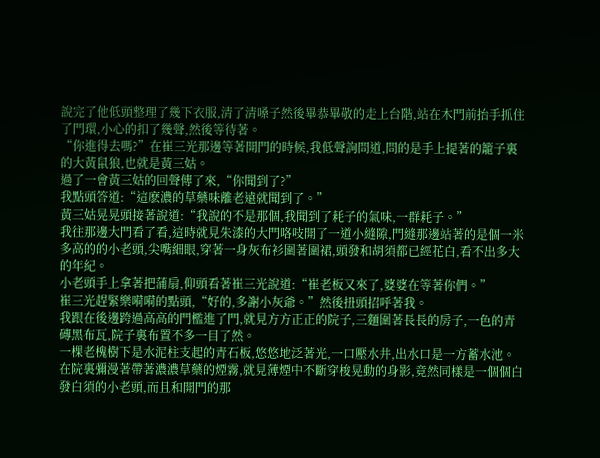說完了他低頭整理了幾下衣服,清了清嗓子然後畢恭畢敬的走上台階,站在木門前抬手抓住了門環,小心的扣了幾聲,然後等待著。
“你進得去嗎?”在崔三光那邊等著開門的時候,我低聲詢問道,問的是手上提著的籠子裏的大黃鼠狼,也就是黃三姑。
過了一會黃三姑的回聲傳了來,“你聞到了?”
我點頭答道:“這麽濃的草藥味離老遠就聞到了。”
黃三姑晃晃頭接著說道:“我說的不是那個,我聞到了耗子的氣味,一群耗子。”
我往那邊大門看了看,這時就見朱漆的大門咯吱開了一道小縫隙,門縫那邊站著的是個一米多高的的小老頭,尖嘴細眼,穿著一身灰布衫圍著圍裙,頭發和胡須都已經花白,看不出多大的年紀。
小老頭手上拿著把蒲扇,仰頭看著崔三光說道:“崔老板又來了,婆婆在等著你們。”
崔三光趕緊樂嗬嗬的點頭,“好的,多謝小灰爺。”然後扭頭招呼著我。
我跟在後邊跨過高高的門檻進了門,就見方方正正的院子,三麵圍著長長的房子,一色的青磚黑布瓦,院子裏布置不多一目了然。
一棵老槐樹下是水泥柱支起的青石板,悠悠地泛著光,一口壓水井,出水口是一方蓄水池。
在院裏彌漫著帶著濃濃草藥的煙霧,就見薄煙中不斷穿梭晃動的身影,竟然同樣是一個個白發白須的小老頭,而且和開門的那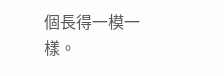個長得一模一樣。